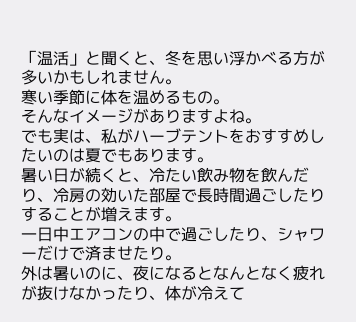「温活」と聞くと、冬を思い浮かべる方が多いかもしれません。
寒い季節に体を温めるもの。
そんなイメージがありますよね。
でも実は、私がハーブテントをおすすめしたいのは夏でもあります。
暑い日が続くと、冷たい飲み物を飲んだり、冷房の効いた部屋で長時間過ごしたりすることが増えます。
一日中エアコンの中で過ごしたり、シャワーだけで済ませたり。
外は暑いのに、夜になるとなんとなく疲れが抜けなかったり、体が冷えて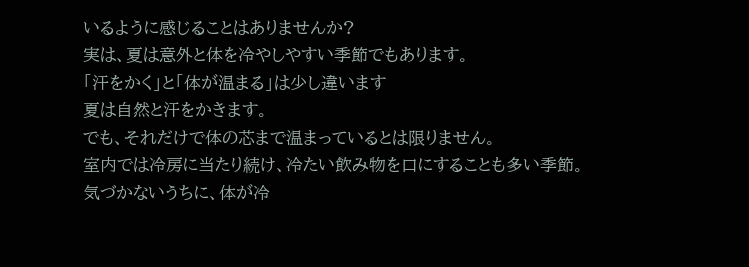いるように感じることはありませんか?
実は、夏は意外と体を冷やしやすい季節でもあります。
「汗をかく」と「体が温まる」は少し違います
夏は自然と汗をかきます。
でも、それだけで体の芯まで温まっているとは限りません。
室内では冷房に当たり続け、冷たい飲み物を口にすることも多い季節。
気づかないうちに、体が冷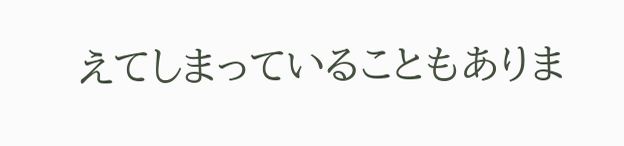えてしまっていることもありま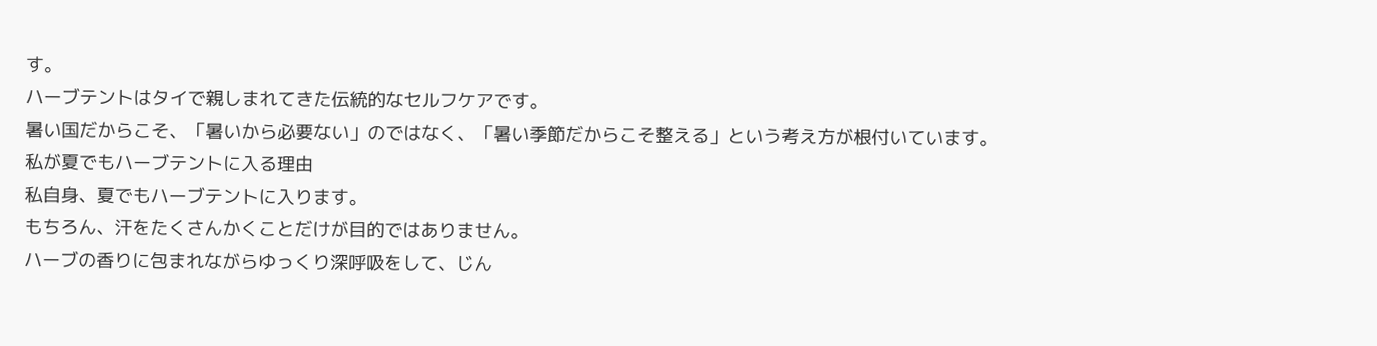す。
ハーブテントはタイで親しまれてきた伝統的なセルフケアです。
暑い国だからこそ、「暑いから必要ない」のではなく、「暑い季節だからこそ整える」という考え方が根付いています。
私が夏でもハーブテントに入る理由
私自身、夏でもハーブテントに入ります。
もちろん、汗をたくさんかくことだけが目的ではありません。
ハーブの香りに包まれながらゆっくり深呼吸をして、じん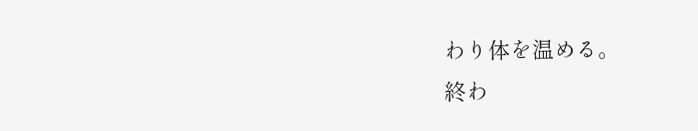わり体を温める。
終わ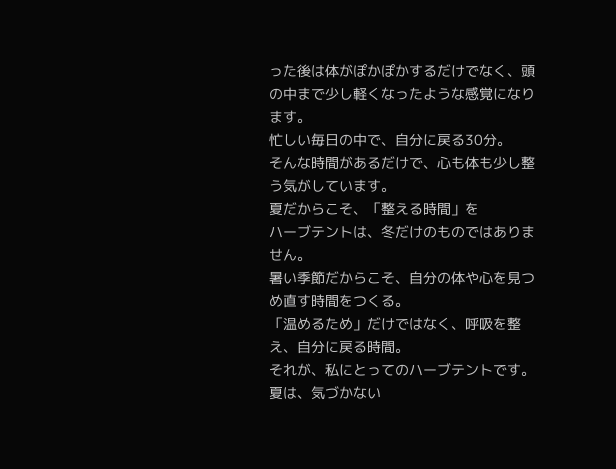った後は体がぽかぽかするだけでなく、頭の中まで少し軽くなったような感覚になります。
忙しい毎日の中で、自分に戻る30分。
そんな時間があるだけで、心も体も少し整う気がしています。
夏だからこそ、「整える時間」を
ハーブテントは、冬だけのものではありません。
暑い季節だからこそ、自分の体や心を見つめ直す時間をつくる。
「温めるため」だけではなく、呼吸を整え、自分に戻る時間。
それが、私にとってのハーブテントです。
夏は、気づかない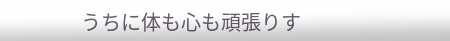うちに体も心も頑張りす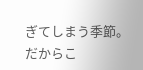ぎてしまう季節。
だからこ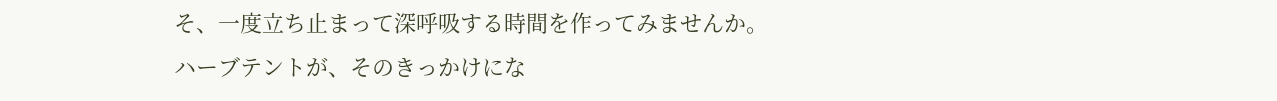そ、一度立ち止まって深呼吸する時間を作ってみませんか。
ハーブテントが、そのきっかけにな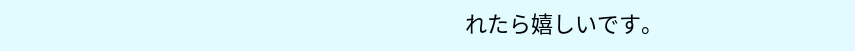れたら嬉しいです。